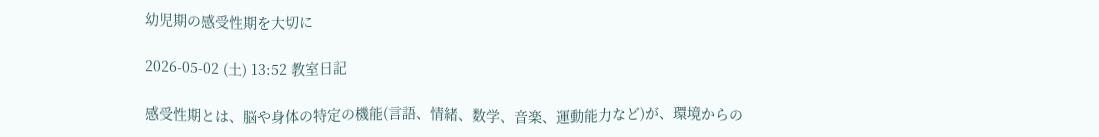幼児期の感受性期を大切に

2026-05-02 (土) 13:52 教室日記

感受性期とは、脳や身体の特定の機能(言語、情緒、数学、音楽、運動能力など)が、環境からの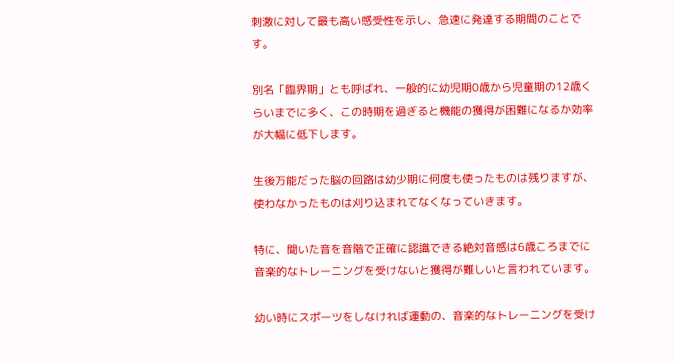刺激に対して最も高い感受性を示し、急速に発達する期間のことです。

別名「臨界期」とも呼ばれ、一般的に幼児期0歳から児童期の12歳くらいまでに多く、この時期を過ぎると機能の獲得が困難になるか効率が大幅に低下します。

生後万能だった脳の回路は幼少期に何度も使ったものは残りますが、使わなかったものは刈り込まれてなくなっていきます。

特に、聞いた音を音階で正確に認識できる絶対音感は6歳ころまでに音楽的なトレーニングを受けないと獲得が難しいと言われています。

幼い時にスポーツをしなければ運動の、音楽的なトレーニングを受け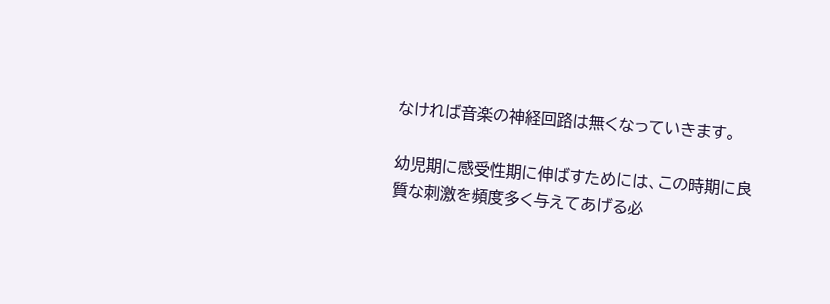なければ音楽の神経回路は無くなっていきます。

幼児期に感受性期に伸ばすためには、この時期に良質な刺激を頻度多く与えてあげる必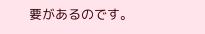要があるのです。